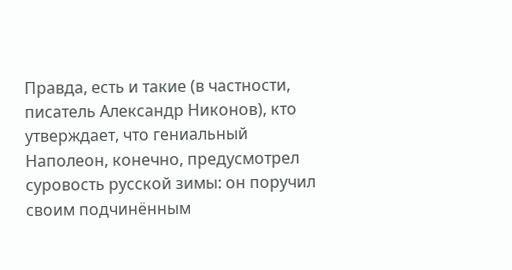Правда, есть и такие (в частности, писатель Александр Никонов), кто утверждает, что гениальный Наполеон, конечно, предусмотрел суровость русской зимы: он поручил своим подчинённым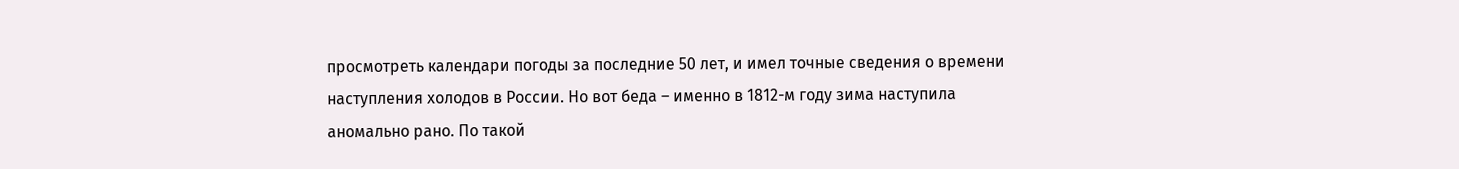просмотреть календари погоды за последние 50 лет, и имел точные сведения о времени наступления холодов в России. Но вот беда – именно в 1812-м году зима наступила аномально рано. По такой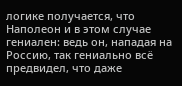логике получается, что Наполеон и в этом случае гениален: ведь он, нападая на Россию, так гениально всё предвидел, что даже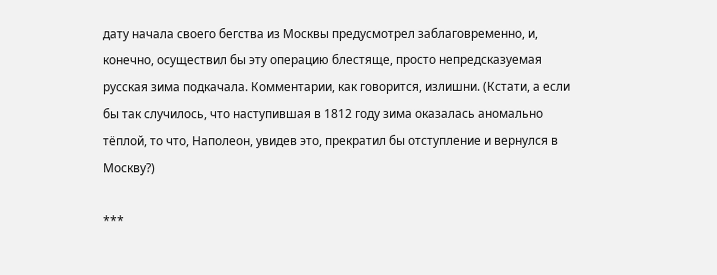дату начала своего бегства из Москвы предусмотрел заблаговременно, и, конечно, осуществил бы эту операцию блестяще, просто непредсказуемая русская зима подкачала. Комментарии, как говорится, излишни. (Кстати, а если бы так случилось, что наступившая в 1812 году зима оказалась аномально тёплой, то что, Наполеон, увидев это, прекратил бы отступление и вернулся в Москву?)

***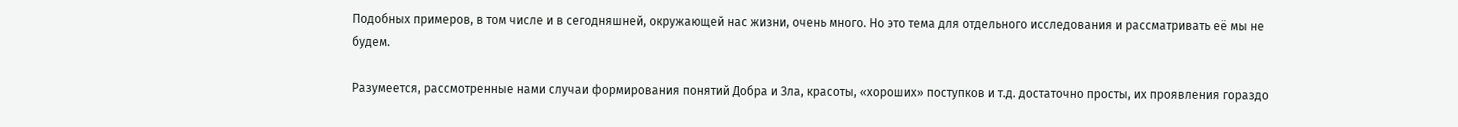Подобных примеров, в том числе и в сегодняшней, окружающей нас жизни, очень много. Но это тема для отдельного исследования и рассматривать её мы не будем.

Разумеется, рассмотренные нами случаи формирования понятий Добра и Зла, красоты, «хороших» поступков и т.д. достаточно просты, их проявления гораздо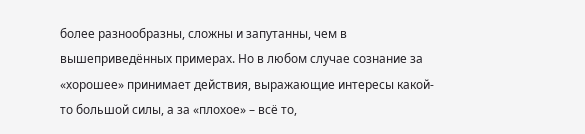более разнообразны, сложны и запутанны, чем в вышеприведённых примерах. Но в любом случае сознание за «хорошее» принимает действия, выражающие интересы какой-то большой силы, а за «плохое» – всё то,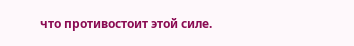что противостоит этой силе.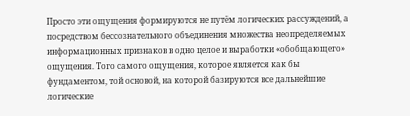Просто эти ощущения формируются не путём логических рассуждений, а посредством бессознательного объединения множества неопределяемых информационных признаков в одно целое и выработки «обобщающего» ощущения. Того самого ощущения, которое является как бы фундаментом, той основой, на которой базируются все дальнейшие логические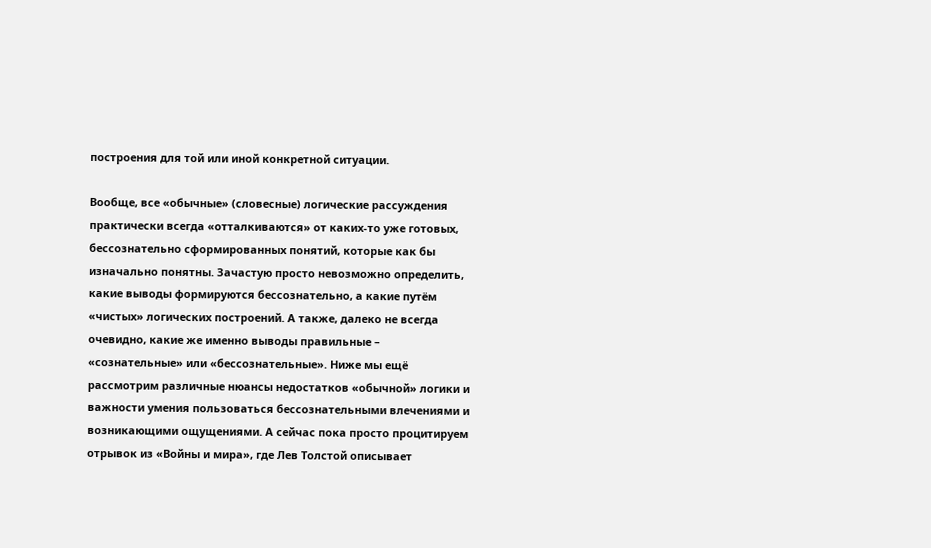построения для той или иной конкретной ситуации.

Вообще, все «обычные» (словесные) логические рассуждения практически всегда «отталкиваются» от каких-то уже готовых, бессознательно сформированных понятий, которые как бы изначально понятны. Зачастую просто невозможно определить, какие выводы формируются бессознательно, а какие путём «чистых» логических построений. А также, далеко не всегда очевидно, какие же именно выводы правильные – «сознательные» или «бессознательные». Ниже мы ещё рассмотрим различные нюансы недостатков «обычной» логики и важности умения пользоваться бессознательными влечениями и возникающими ощущениями. А сейчас пока просто процитируем отрывок из «Войны и мира», где Лев Толстой описывает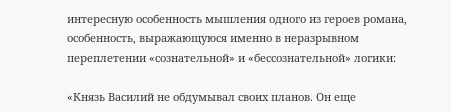интересную особенность мышления одного из героев романа, особенность, выражающуюся именно в неразрывном переплетении «сознательной» и «бессознательной» логики:

«Князь Василий не обдумывал своих планов. Он еще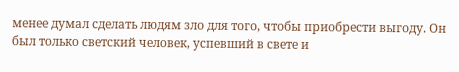менее думал сделать людям зло для того, чтобы приобрести выгоду. Он был только светский человек, успевший в свете и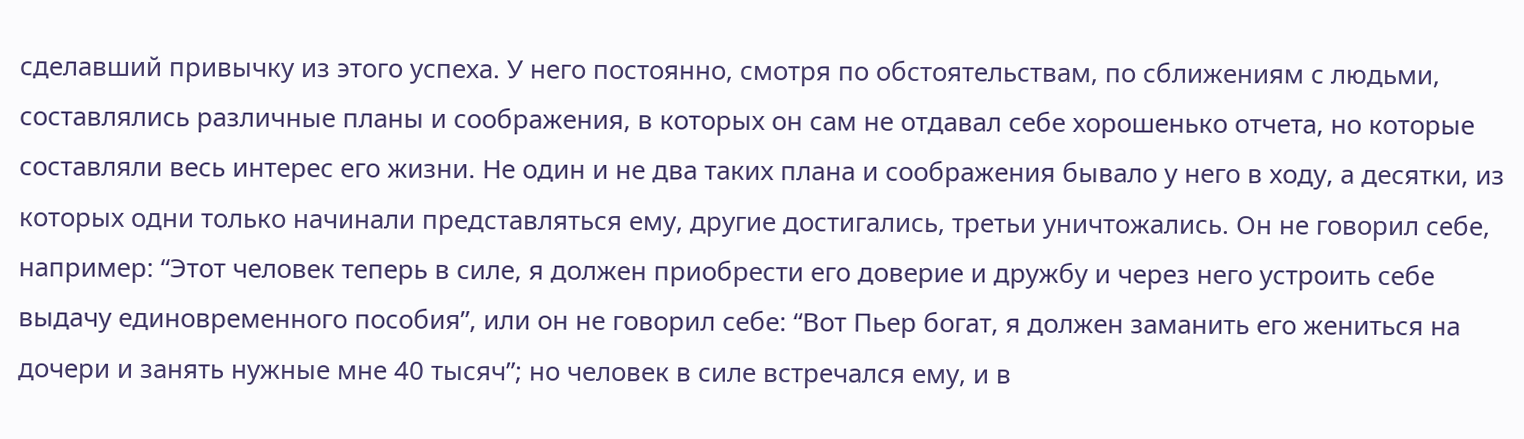сделавший привычку из этого успеха. У него постоянно, смотря по обстоятельствам, по сближениям с людьми, составлялись различные планы и соображения, в которых он сам не отдавал себе хорошенько отчета, но которые составляли весь интерес его жизни. Не один и не два таких плана и соображения бывало у него в ходу, а десятки, из которых одни только начинали представляться ему, другие достигались, третьи уничтожались. Он не говорил себе, например: “Этот человек теперь в силе, я должен приобрести его доверие и дружбу и через него устроить себе выдачу единовременного пособия”, или он не говорил себе: “Вот Пьер богат, я должен заманить его жениться на дочери и занять нужные мне 40 тысяч”; но человек в силе встречался ему, и в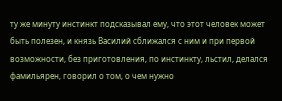ту же минуту инстинкт подсказывал ему, что этот человек может быть полезен, и князь Василий сближался с ним и при первой возможности, без приготовления, по инстинкту, льстил, делался фамильярен, говорил о том, о чем нужно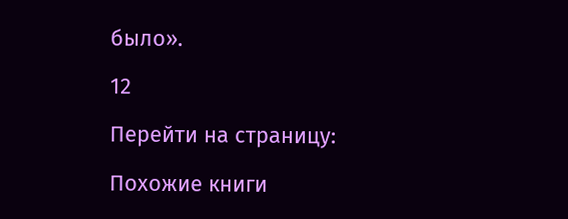было».

12

Перейти на страницу:

Похожие книги